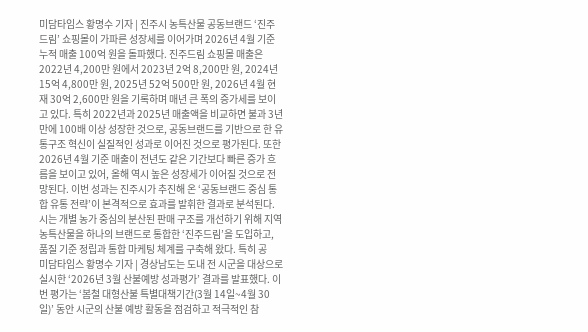미담타임스 황명수 기자 | 진주시 농특산물 공동브랜드 ‘진주드림’ 쇼핑몰이 가파른 성장세를 이어가며 2026년 4월 기준 누적 매출 100억 원을 돌파했다. 진주드림 쇼핑몰 매출은 2022년 4,200만 원에서 2023년 2억 8,200만 원, 2024년 15억 4,800만 원, 2025년 52억 500만 원, 2026년 4월 현재 30억 2,600만 원을 기록하며 매년 큰 폭의 증가세를 보이고 있다. 특히 2022년과 2025년 매출액을 비교하면 불과 3년 만에 100배 이상 성장한 것으로, 공동브랜드를 기반으로 한 유통구조 혁신이 실질적인 성과로 이어진 것으로 평가된다. 또한 2026년 4월 기준 매출이 전년도 같은 기간보다 빠른 증가 흐름을 보이고 있어, 올해 역시 높은 성장세가 이어질 것으로 전망된다. 이번 성과는 진주시가 추진해 온 ‘공동브랜드 중심 통합 유통 전략’이 본격적으로 효과를 발휘한 결과로 분석된다. 시는 개별 농가 중심의 분산된 판매 구조를 개선하기 위해 지역 농특산물을 하나의 브랜드로 통합한 ‘진주드림’을 도입하고, 품질 기준 정립과 통합 마케팅 체계를 구축해 왔다. 특히 공
미담타임스 황명수 기자 | 경상남도는 도내 전 시군을 대상으로 실시한 ‘2026년 3월 산불예방 성과평가’ 결과를 발표했다. 이번 평가는 ‘봄철 대형산불 특별대책기간(3월 14일~4월 30일)’ 동안 시군의 산불 예방 활동을 점검하고 적극적인 참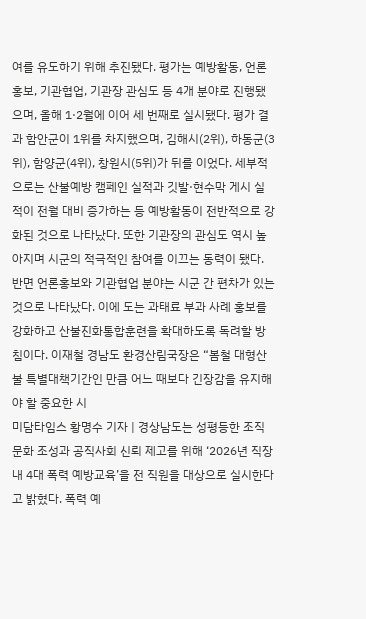여를 유도하기 위해 추진됐다. 평가는 예방활동, 언론홍보, 기관협업, 기관장 관심도 등 4개 분야로 진행됐으며, 올해 1·2월에 이어 세 번째로 실시됐다. 평가 결과 함안군이 1위를 차지했으며, 김해시(2위), 하동군(3위), 함양군(4위), 창원시(5위)가 뒤를 이었다. 세부적으로는 산불예방 캠페인 실적과 깃발·현수막 게시 실적이 전월 대비 증가하는 등 예방활동이 전반적으로 강화된 것으로 나타났다. 또한 기관장의 관심도 역시 높아지며 시군의 적극적인 참여를 이끄는 동력이 됐다. 반면 언론홍보와 기관협업 분야는 시군 간 편차가 있는 것으로 나타났다. 이에 도는 과태료 부과 사례 홍보를 강화하고 산불진화통합훈련을 확대하도록 독려할 방침이다. 이재철 경남도 환경산림국장은 “봄철 대형산불 특별대책기간인 만큼 어느 때보다 긴장감을 유지해야 할 중요한 시
미담타임스 황명수 기자 | 경상남도는 성평등한 조직문화 조성과 공직사회 신뢰 제고를 위해 ‘2026년 직장 내 4대 폭력 예방교육’을 전 직원을 대상으로 실시한다고 밝혔다. 폭력 예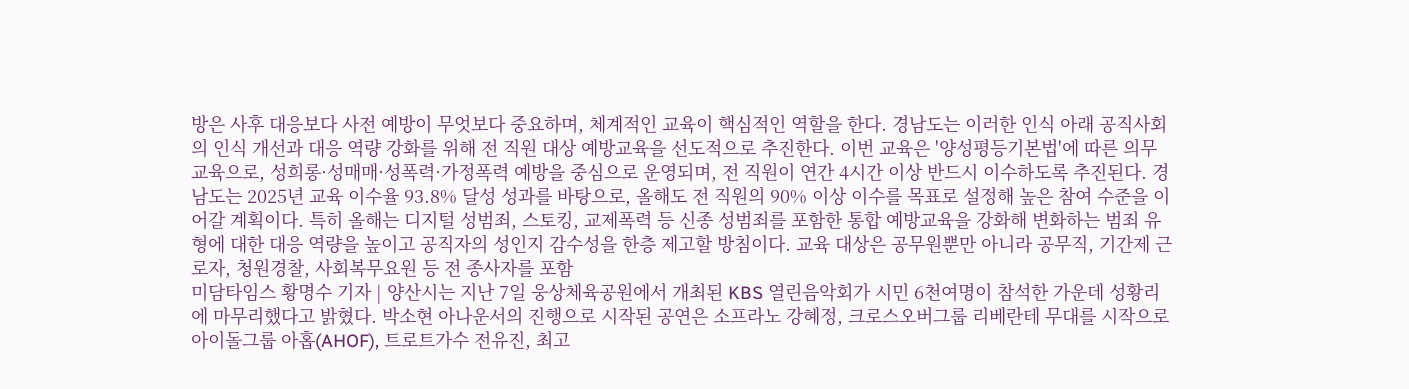방은 사후 대응보다 사전 예방이 무엇보다 중요하며, 체계적인 교육이 핵심적인 역할을 한다. 경남도는 이러한 인식 아래 공직사회의 인식 개선과 대응 역량 강화를 위해 전 직원 대상 예방교육을 선도적으로 추진한다. 이번 교육은 '양성평등기본법'에 따른 의무교육으로, 성희롱·성매매·성폭력·가정폭력 예방을 중심으로 운영되며, 전 직원이 연간 4시간 이상 반드시 이수하도록 추진된다. 경남도는 2025년 교육 이수율 93.8% 달성 성과를 바탕으로, 올해도 전 직원의 90% 이상 이수를 목표로 설정해 높은 참여 수준을 이어갈 계획이다. 특히 올해는 디지털 성범죄, 스토킹, 교제폭력 등 신종 성범죄를 포함한 통합 예방교육을 강화해 변화하는 범죄 유형에 대한 대응 역량을 높이고 공직자의 성인지 감수성을 한층 제고할 방침이다. 교육 대상은 공무원뿐만 아니라 공무직, 기간제 근로자, 청원경찰, 사회복무요원 등 전 종사자를 포함
미담타임스 황명수 기자 | 양산시는 지난 7일 웅상체육공원에서 개최된 KBS 열린음악회가 시민 6천여명이 참석한 가운데 성황리에 마무리했다고 밝혔다. 박소현 아나운서의 진행으로 시작된 공연은 소프라노 강혜정, 크로스오버그룹 리베란테 무대를 시작으로 아이돌그룹 아홉(AHOF), 트로트가수 전유진, 최고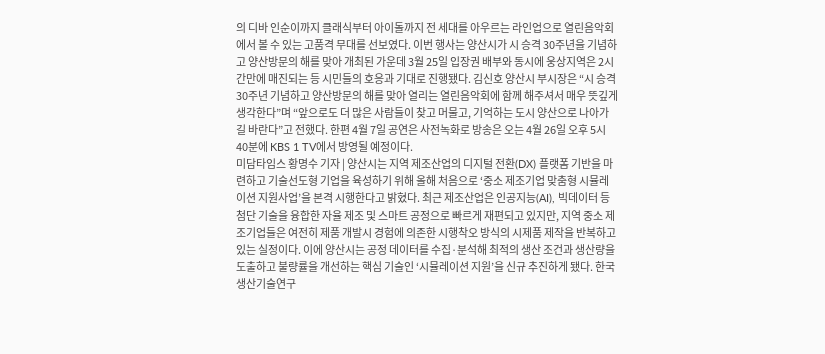의 디바 인순이까지 클래식부터 아이돌까지 전 세대를 아우르는 라인업으로 열린음악회에서 볼 수 있는 고품격 무대를 선보였다. 이번 행사는 양산시가 시 승격 30주년을 기념하고 양산방문의 해를 맞아 개최된 가운데 3월 25일 입장권 배부와 동시에 웅상지역은 2시간만에 매진되는 등 시민들의 호응과 기대로 진행됐다. 김신호 양산시 부시장은 “시 승격 30주년 기념하고 양산방문의 해를 맞아 열리는 열린음악회에 함께 해주셔서 매우 뜻깊게 생각한다”며 “앞으로도 더 많은 사람들이 찾고 머물고, 기억하는 도시 양산으로 나아가길 바란다”고 전했다. 한편 4월 7일 공연은 사전녹화로 방송은 오는 4월 26일 오후 5시 40분에 KBS 1 TV에서 방영될 예정이다.
미담타임스 황명수 기자 | 양산시는 지역 제조산업의 디지털 전환(DX) 플랫폼 기반을 마련하고 기술선도형 기업을 육성하기 위해 올해 처음으로 ‘중소 제조기업 맞춤형 시뮬레이션 지원사업’을 본격 시행한다고 밝혔다. 최근 제조산업은 인공지능(AI), 빅데이터 등 첨단 기술을 융합한 자율 제조 및 스마트 공정으로 빠르게 재편되고 있지만, 지역 중소 제조기업들은 여전히 제품 개발시 경험에 의존한 시행착오 방식의 시제품 제작을 반복하고 있는 실정이다. 이에 양산시는 공정 데이터를 수집·분석해 최적의 생산 조건과 생산량을 도출하고 불량률을 개선하는 핵심 기술인 ‘시뮬레이션 지원’을 신규 추진하게 됐다. 한국생산기술연구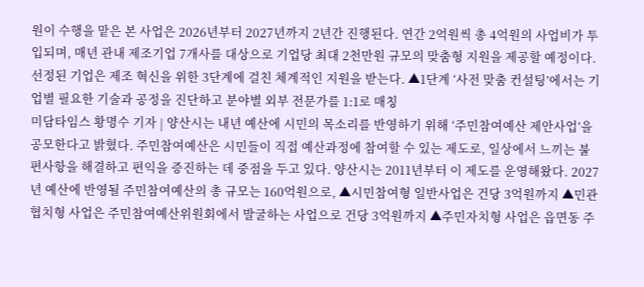원이 수행을 맡은 본 사업은 2026년부터 2027년까지 2년간 진행된다. 연간 2억원씩 총 4억원의 사업비가 투입되며, 매년 관내 제조기업 7개사를 대상으로 기업당 최대 2천만원 규모의 맞춤형 지원을 제공할 예정이다. 선정된 기업은 제조 혁신을 위한 3단계에 걸친 체계적인 지원을 받는다. ▲1단계 ‘사전 맞춤 컨설팅’에서는 기업별 필요한 기술과 공정을 진단하고 분야별 외부 전문가를 1:1로 매칭
미담타임스 황명수 기자 | 양산시는 내년 예산에 시민의 목소리를 반영하기 위해 ‘주민참여예산 제안사업’을 공모한다고 밝혔다. 주민참여예산은 시민들이 직접 예산과정에 참여할 수 있는 제도로, 일상에서 느끼는 불편사항을 해결하고 편익을 증진하는 데 중점을 두고 있다. 양산시는 2011년부터 이 제도를 운영해왔다. 2027년 예산에 반영될 주민참여예산의 총 규모는 160억원으로, ▲시민참여형 일반사업은 건당 3억원까지 ▲민관협치형 사업은 주민참여예산위원회에서 발굴하는 사업으로 건당 3억원까지 ▲주민자치형 사업은 읍면동 주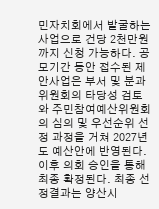민자치회에서 발굴하는 사업으로 건당 2천만원까지 신청 가능하다. 공모기간 동안 접수된 제안사업은 부서 및 분과위원회의 타당성 검토와 주민참여예산위원회의 심의 및 우선순위 선정 과정을 거쳐 2027년도 예산안에 반영된다. 이후 의회 승인을 통해 최종 확정된다. 최종 선정결과는 양산시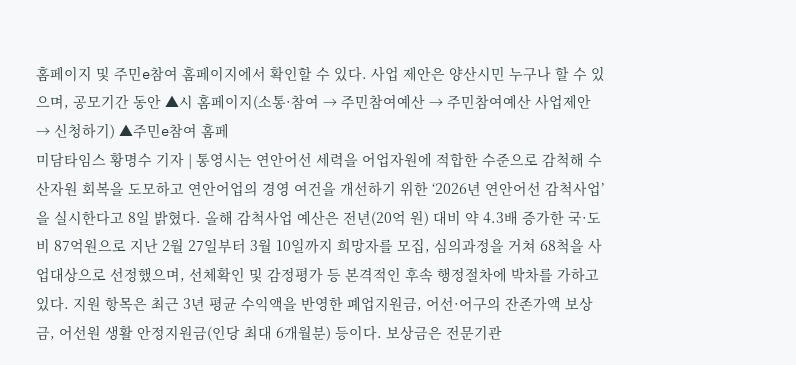홈페이지 및 주민e참여 홈페이지에서 확인할 수 있다. 사업 제안은 양산시민 누구나 할 수 있으며, 공모기간 동안 ▲시 홈페이지(소통·참여 → 주민참여예산 → 주민참여예산 사업제안 → 신청하기) ▲주민e참여 홈페
미담타임스 황명수 기자 | 통영시는 연안어선 세력을 어업자원에 적합한 수준으로 감척해 수산자원 회복을 도모하고 연안어업의 경영 여건을 개선하기 위한 ‘2026년 연안어선 감척사업’을 실시한다고 8일 밝혔다. 올해 감척사업 예산은 전년(20억 원) 대비 약 4.3배 증가한 국·도비 87억원으로 지난 2월 27일부터 3월 10일까지 희망자를 모집, 심의과정을 거쳐 68척을 사업대상으로 선정했으며, 선체확인 및 감정평가 등 본격적인 후속 행정절차에 박차를 가하고 있다. 지원 항목은 최근 3년 평균 수익액을 반영한 폐업지원금, 어선·어구의 잔존가액 보상금, 어선원 생활 안정지원금(인당 최대 6개월분) 등이다. 보상금은 전문기관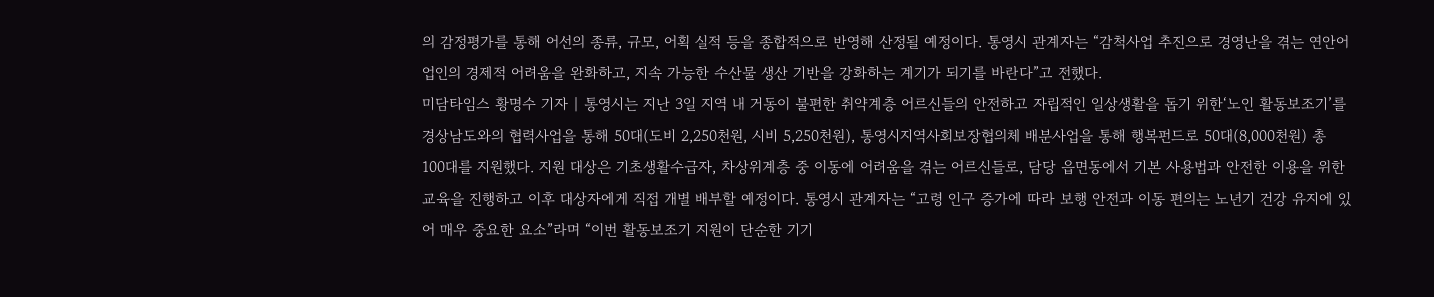의 감정평가를 통해 어선의 종류, 규모, 어획 실적 등을 종합적으로 반영해 산정될 예정이다. 통영시 관계자는 “감척사업 추진으로 경영난을 겪는 연안어업인의 경제적 어려움을 완화하고, 지속 가능한 수산물 생산 기반을 강화하는 계기가 되기를 바란다”고 전했다.
미담타임스 황명수 기자 | 통영시는 지난 3일 지역 내 거동이 불편한 취약계층 어르신들의 안전하고 자립적인 일상생활을 돕기 위한‘노인 활동보조기’를 경상남도와의 협력사업을 통해 50대(도비 2,250천원, 시비 5,250천원), 통영시지역사회보장협의체 배분사업을 통해 행복펀드로 50대(8,000천원) 총 100대를 지원했다. 지원 대상은 기초생활수급자, 차상위계층 중 이동에 어려움을 겪는 어르신들로, 담당 읍면동에서 기본 사용법과 안전한 이용을 위한 교육을 진행하고 이후 대상자에게 직접 개별 배부할 예정이다. 통영시 관계자는 “고령 인구 증가에 따라 보행 안전과 이동 편의는 노년기 건강 유지에 있어 매우 중요한 요소”라며 “이번 활동보조기 지원이 단순한 기기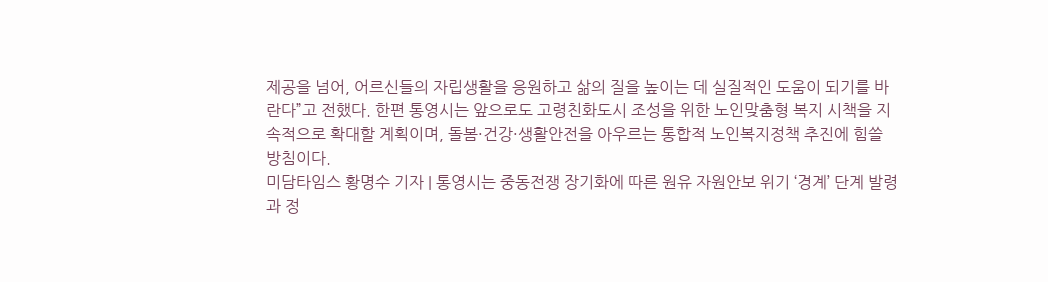제공을 넘어, 어르신들의 자립생활을 응원하고 삶의 질을 높이는 데 실질적인 도움이 되기를 바란다”고 전했다. 한편 통영시는 앞으로도 고령친화도시 조성을 위한 노인맞춤형 복지 시책을 지속적으로 확대할 계획이며, 돌봄·건강·생활안전을 아우르는 통합적 노인복지정책 추진에 힘쓸 방침이다.
미담타임스 황명수 기자 | 통영시는 중동전쟁 장기화에 따른 원유 자원안보 위기 ‘경계’ 단계 발령과 정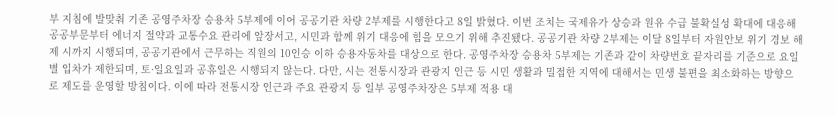부 지침에 발맞춰 기존 공영주차장 승용차 5부제에 이어 공공기관 차량 2부제를 시행한다고 8일 밝혔다. 이번 조치는 국제유가 상승과 원유 수급 불확실성 확대에 대응해 공공부문부터 에너지 절약과 교통수요 관리에 앞장서고, 시민과 함께 위기 대응에 힘을 모으기 위해 추진됐다. 공공기관 차량 2부제는 이달 8일부터 자원안보 위기 경보 해제 시까지 시행되며, 공공기관에서 근무하는 직원의 10인승 이하 승용자동차를 대상으로 한다. 공영주차장 승용차 5부제는 기존과 같이 차량번호 끝자리를 기준으로 요일별 입차가 제한되며, 토·일요일과 공휴일은 시행되지 않는다. 다만, 시는 전통시장과 관광지 인근 등 시민 생활과 밀접한 지역에 대해서는 민생 불편을 최소화하는 방향으로 제도를 운영할 방침이다. 이에 따라 전통시장 인근과 주요 관광지 등 일부 공영주차장은 5부제 적용 대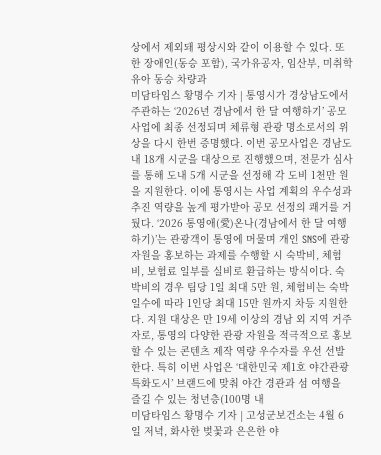상에서 제외돼 평상시와 같이 이용할 수 있다. 또한 장애인(동승 포함), 국가유공자, 임산부, 미취학 유아 동승 차량과
미담타임스 황명수 기자 | 통영시가 경상남도에서 주관하는 ‘2026년 경남에서 한 달 여행하기’ 공모사업에 최종 선정되며 체류형 관광 명소로서의 위상을 다시 한번 증명했다. 이번 공모사업은 경남도 내 18개 시군을 대상으로 진행했으며, 전문가 심사를 통해 도내 5개 시군을 선정해 각 도비 1천만 원을 지원한다. 이에 통영시는 사업 계획의 우수성과 추진 역량을 높게 평가받아 공모 선정의 쾌거를 거뒀다. ‘2026 통영애(愛)온나(경남에서 한 달 여행하기)’는 관광객이 통영에 머물며 개인 SNS에 관광 자원을 홍보하는 과제를 수행할 시 숙박비, 체험비, 보험료 일부를 실비로 환급하는 방식이다. 숙박비의 경우 팀당 1일 최대 5만 원, 체험비는 숙박 일수에 따라 1인당 최대 15만 원까지 차등 지원한다. 지원 대상은 만 19세 이상의 경남 외 지역 거주자로, 통영의 다양한 관광 자원을 적극적으로 홍보할 수 있는 콘텐츠 제작 역량 우수자를 우선 선발한다. 특히 이번 사업은 ‘대한민국 제1호 야간관광 특화도시’ 브랜드에 맞춰 야간 경관과 섬 여행을 즐길 수 있는 청년층(100명 내
미담타임스 황명수 기자 | 고성군보건소는 4월 6일 저녁, 화사한 벚꽃과 은은한 야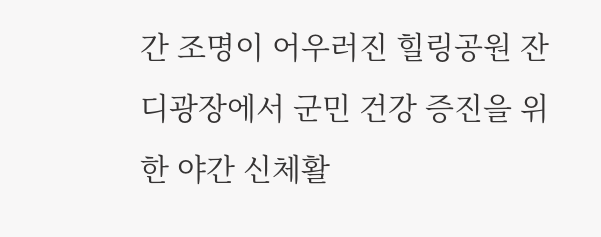간 조명이 어우러진 힐링공원 잔디광장에서 군민 건강 증진을 위한 야간 신체활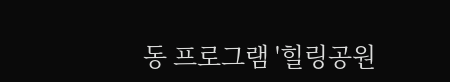동 프로그램 '힐링공원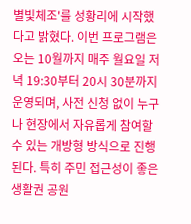별빛체조'를 성황리에 시작했다고 밝혔다. 이번 프로그램은 오는 10월까지 매주 월요일 저녁 19:30부터 20시 30분까지 운영되며, 사전 신청 없이 누구나 현장에서 자유롭게 참여할 수 있는 개방형 방식으로 진행된다. 특히 주민 접근성이 좋은 생활권 공원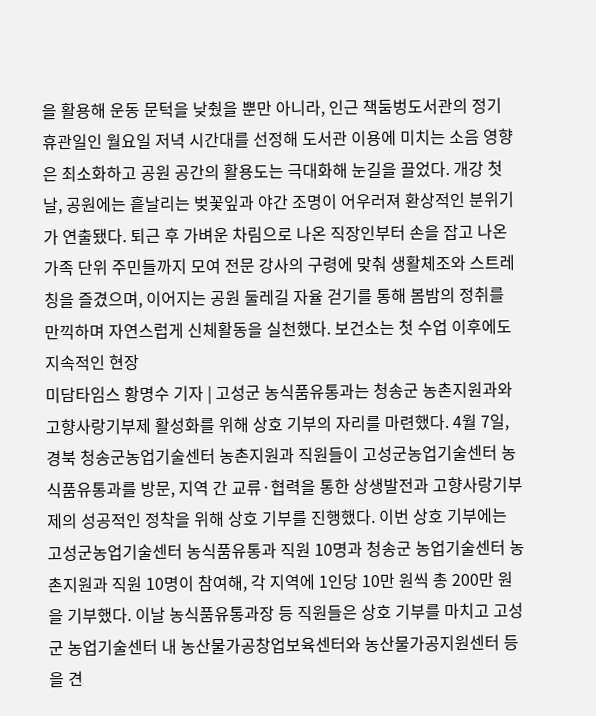을 활용해 운동 문턱을 낮췄을 뿐만 아니라, 인근 책둠벙도서관의 정기 휴관일인 월요일 저녁 시간대를 선정해 도서관 이용에 미치는 소음 영향은 최소화하고 공원 공간의 활용도는 극대화해 눈길을 끌었다. 개강 첫날, 공원에는 흩날리는 벚꽃잎과 야간 조명이 어우러져 환상적인 분위기가 연출됐다. 퇴근 후 가벼운 차림으로 나온 직장인부터 손을 잡고 나온 가족 단위 주민들까지 모여 전문 강사의 구령에 맞춰 생활체조와 스트레칭을 즐겼으며, 이어지는 공원 둘레길 자율 걷기를 통해 봄밤의 정취를 만끽하며 자연스럽게 신체활동을 실천했다. 보건소는 첫 수업 이후에도 지속적인 현장
미담타임스 황명수 기자 | 고성군 농식품유통과는 청송군 농촌지원과와 고향사랑기부제 활성화를 위해 상호 기부의 자리를 마련했다. 4월 7일, 경북 청송군농업기술센터 농촌지원과 직원들이 고성군농업기술센터 농식품유통과를 방문, 지역 간 교류·협력을 통한 상생발전과 고향사랑기부제의 성공적인 정착을 위해 상호 기부를 진행했다. 이번 상호 기부에는 고성군농업기술센터 농식품유통과 직원 10명과 청송군 농업기술센터 농촌지원과 직원 10명이 참여해, 각 지역에 1인당 10만 원씩 총 200만 원을 기부했다. 이날 농식품유통과장 등 직원들은 상호 기부를 마치고 고성군 농업기술센터 내 농산물가공창업보육센터와 농산물가공지원센터 등을 견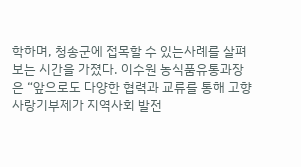학하며, 청송군에 접목할 수 있는사례를 살펴보는 시간을 가졌다. 이수원 농식품유통과장은 “앞으로도 다양한 협력과 교류를 통해 고향사랑기부제가 지역사회 발전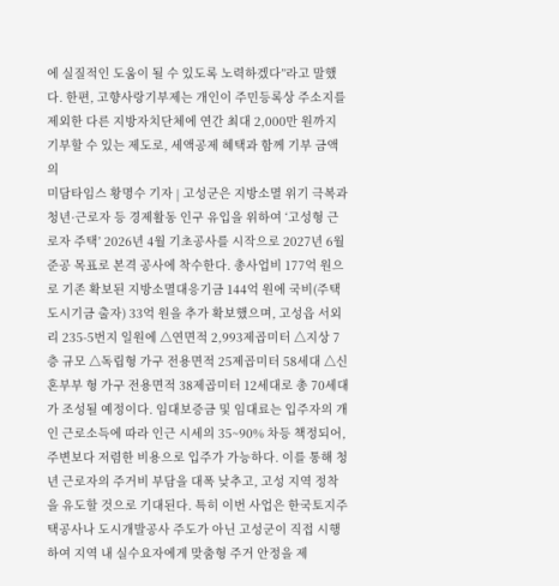에 실질적인 도움이 될 수 있도록 노력하겠다”라고 말했다. 한편, 고향사랑기부제는 개인이 주민등록상 주소지를 제외한 다른 지방자치단체에 연간 최대 2,000만 원까지 기부할 수 있는 제도로, 세액공제 혜택과 함께 기부 금액의
미담타임스 황명수 기자 | 고성군은 지방소멸 위기 극복과 청년·근로자 등 경제활동 인구 유입을 위하여 ‘고성형 근로자 주택’ 2026년 4월 기초공사를 시작으로 2027년 6월 준공 목표로 본격 공사에 착수한다. 총사업비 177억 원으로 기존 확보된 지방소멸대응기금 144억 원에 국비(주택도시기금 출자) 33억 원을 추가 확보했으며, 고성읍 서외리 235-5번지 일원에 △연면적 2,993제곱미터 △지상 7층 규모 △독립형 가구 전용면적 25제곱미터 58세대 △신혼부부 형 가구 전용면적 38제곱미터 12세대로 총 70세대가 조성될 예정이다. 임대보증금 및 임대료는 입주자의 개인 근로소득에 따라 인근 시세의 35~90% 차등 책정되어, 주변보다 저렴한 비용으로 입주가 가능하다. 이를 통해 청년 근로자의 주거비 부담을 대폭 낮추고, 고성 지역 정착을 유도할 것으로 기대된다. 특히 이번 사업은 한국토지주택공사나 도시개발공사 주도가 아닌 고성군이 직접 시행하여 지역 내 실수요자에게 맞춤형 주거 안정을 제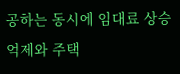공하는 동시에 임대료 상승 억제와 주택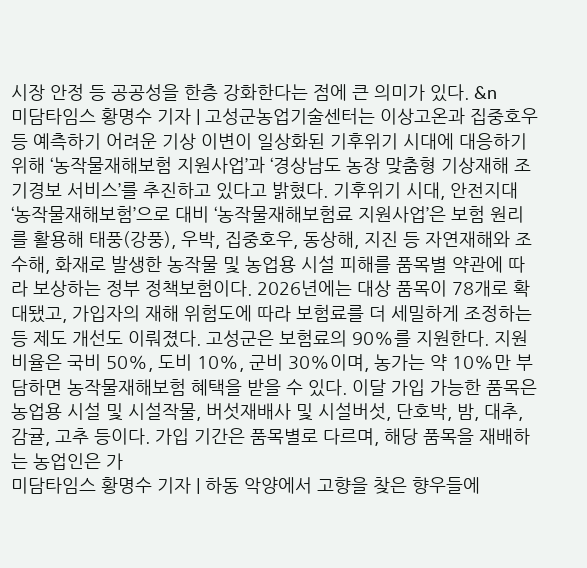시장 안정 등 공공성을 한층 강화한다는 점에 큰 의미가 있다. &n
미담타임스 황명수 기자 | 고성군농업기술센터는 이상고온과 집중호우 등 예측하기 어려운 기상 이변이 일상화된 기후위기 시대에 대응하기 위해 ‘농작물재해보험 지원사업’과 ‘경상남도 농장 맞춤형 기상재해 조기경보 서비스’를 추진하고 있다고 밝혔다. 기후위기 시대, 안전지대 ‘농작물재해보험’으로 대비 ‘농작물재해보험료 지원사업’은 보험 원리를 활용해 태풍(강풍), 우박, 집중호우, 동상해, 지진 등 자연재해와 조수해, 화재로 발생한 농작물 및 농업용 시설 피해를 품목별 약관에 따라 보상하는 정부 정책보험이다. 2026년에는 대상 품목이 78개로 확대됐고, 가입자의 재해 위험도에 따라 보험료를 더 세밀하게 조정하는 등 제도 개선도 이뤄졌다. 고성군은 보험료의 90%를 지원한다. 지원 비율은 국비 50%, 도비 10%, 군비 30%이며, 농가는 약 10%만 부담하면 농작물재해보험 혜택을 받을 수 있다. 이달 가입 가능한 품목은 농업용 시설 및 시설작물, 버섯재배사 및 시설버섯, 단호박, 밤, 대추, 감귤, 고추 등이다. 가입 기간은 품목별로 다르며, 해당 품목을 재배하는 농업인은 가
미담타임스 황명수 기자 | 하동 악양에서 고향을 찾은 향우들에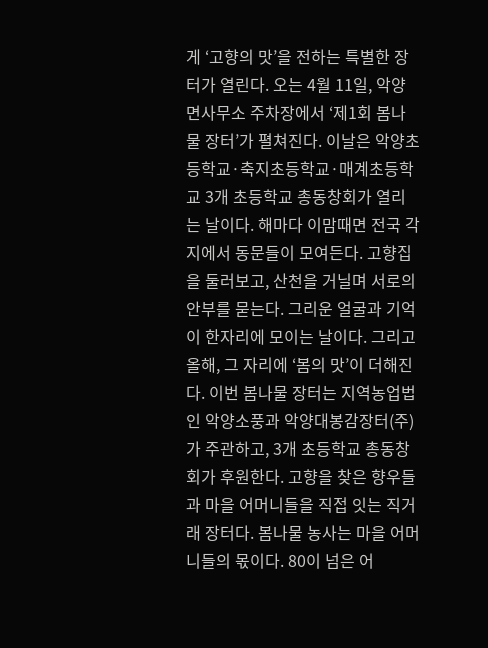게 ‘고향의 맛’을 전하는 특별한 장터가 열린다. 오는 4월 11일, 악양면사무소 주차장에서 ‘제1회 봄나물 장터’가 펼쳐진다. 이날은 악양초등학교·축지초등학교·매계초등학교 3개 초등학교 총동창회가 열리는 날이다. 해마다 이맘때면 전국 각지에서 동문들이 모여든다. 고향집을 둘러보고, 산천을 거닐며 서로의 안부를 묻는다. 그리운 얼굴과 기억이 한자리에 모이는 날이다. 그리고 올해, 그 자리에 ‘봄의 맛’이 더해진다. 이번 봄나물 장터는 지역농업법인 악양소풍과 악양대봉감장터(주)가 주관하고, 3개 초등학교 총동창회가 후원한다. 고향을 찾은 향우들과 마을 어머니들을 직접 잇는 직거래 장터다. 봄나물 농사는 마을 어머니들의 몫이다. 80이 넘은 어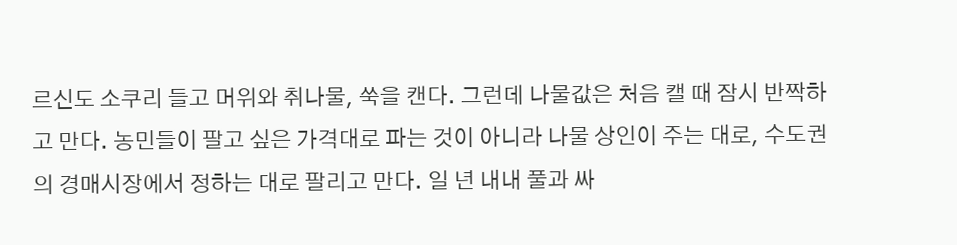르신도 소쿠리 들고 머위와 취나물, 쑥을 캔다. 그런데 나물값은 처음 캘 때 잠시 반짝하고 만다. 농민들이 팔고 싶은 가격대로 파는 것이 아니라 나물 상인이 주는 대로, 수도권의 경매시장에서 정하는 대로 팔리고 만다. 일 년 내내 풀과 싸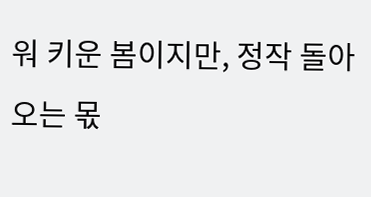워 키운 봄이지만, 정작 돌아오는 몫